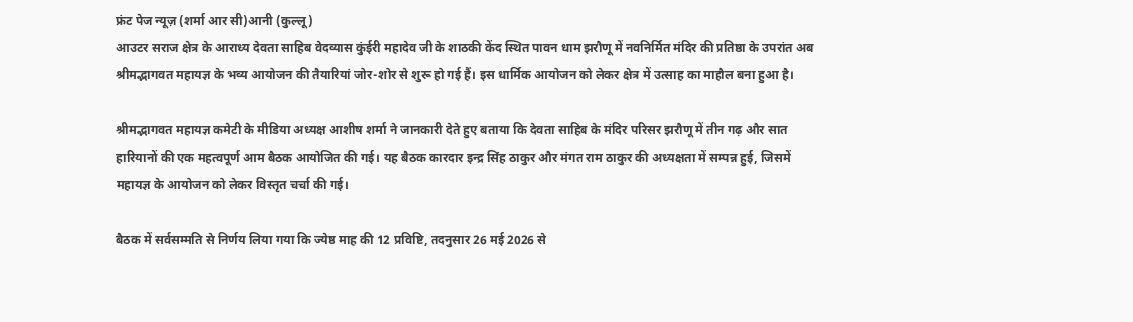फ्रंट पेज न्यूज़ (शर्मा आर सी)आनी (कुल्लू)
आउटर सराज क्षेत्र के आराध्य देवता साहिब वेदव्यास कुंईरी महादेव जी के शाठकी केंद स्थित पावन धाम झरौणू में नवनिर्मित मंदिर की प्रतिष्ठा के उपरांत अब श्रीमद्भागवत महायज्ञ के भव्य आयोजन की तैयारियां जोर-शोर से शुरू हो गई हैं। इस धार्मिक आयोजन को लेकर क्षेत्र में उत्साह का माहौल बना हुआ है।

श्रीमद्भागवत महायज्ञ कमेटी के मीडिया अध्यक्ष आशीष शर्मा ने जानकारी देते हुए बताया कि देवता साहिब के मंदिर परिसर झरौणू में तीन गढ़ और सात हारियानों की एक महत्वपूर्ण आम बैठक आयोजित की गई। यह बैठक कारदार इन्द्र सिंह ठाकुर और मंगत राम ठाकुर की अध्यक्षता में सम्पन्न हुई, जिसमें महायज्ञ के आयोजन को लेकर विस्तृत चर्चा की गई।

बैठक में सर्वसम्मति से निर्णय लिया गया कि ज्येष्ठ माह की 12 प्रविष्टि, तदनुसार 26 मई 2026 से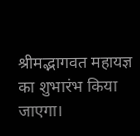श्रीमद्भागवत महायज्ञ का शुभारंभ किया जाएगा।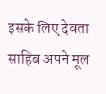इसके लिए देवता साहिब अपने मूल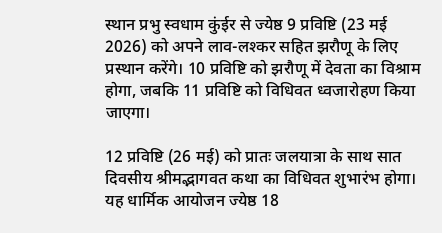स्थान प्रभु स्वधाम कुंईर से ज्येष्ठ 9 प्रविष्टि (23 मई 2026) को अपने लाव-लश्कर सहित झरौणू के लिए प्रस्थान करेंगे। 10 प्रविष्टि को झरौणू में देवता का विश्राम होगा, जबकि 11 प्रविष्टि को विधिवत ध्वजारोहण किया जाएगा।

12 प्रविष्टि (26 मई) को प्रातः जलयात्रा के साथ सात दिवसीय श्रीमद्भागवत कथा का विधिवत शुभारंभ होगा। यह धार्मिक आयोजन ज्येष्ठ 18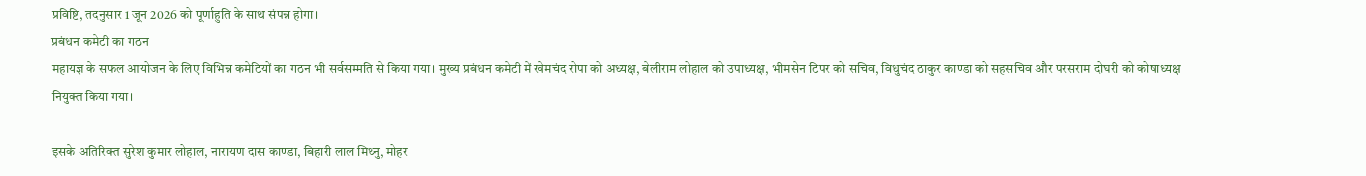प्रविष्टि, तदनुसार 1 जून 2026 को पूर्णाहुति के साथ संपन्न होगा।
प्रबंधन कमेटी का गठन
महायज्ञ के सफल आयोजन के लिए विभिन्न कमेटियों का गठन भी सर्वसम्मति से किया गया। मुख्य प्रबंधन कमेटी में खेमचंद रोपा को अध्यक्ष, बेलीराम लोहाल को उपाध्यक्ष, भीमसेन टिपर को सचिव, विधुचंद ठाकुर काण्डा को सहसचिव और परसराम दोघरी को कोषाध्यक्ष नियुक्त किया गया।

इसके अतिरिक्त सुरेश कुमार लोहाल, नारायण दास काण्डा, बिहारी लाल मिथ्नु, मोहर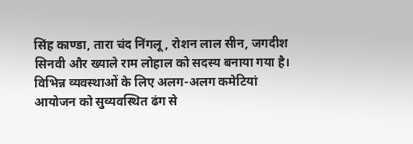सिंह काण्डा, तारा चंद निंगलू, रोशन लाल सीन, जगदीश सिनवी और ख्याले राम लोहाल को सदस्य बनाया गया है।
विभिन्न व्यवस्थाओं के लिए अलग-अलग कमेटियां
आयोजन को सुव्यवस्थित ढंग से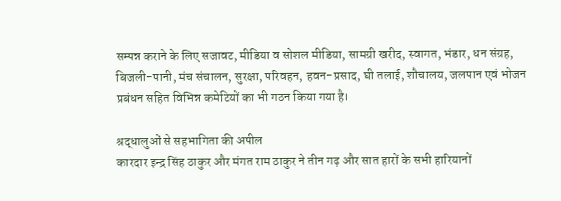सम्पन्न कराने के लिए सजावट, मीडिया व सोशल मीडिया, सामग्री खरीद, स्वागत, भंडार, धन संग्रह, बिजली-पानी, मंच संचालन, सुरक्षा, परिवहन, हवन-प्रसाद, घी तलाई, शौचालय, जलपान एवं भोजन प्रबंधन सहित विभिन्न कमेटियों का भी गठन किया गया है।

श्रद्धालुओं से सहभागिता की अपील
कारदार इन्द्र सिंह ठाकुर और मंगत राम ठाकुर ने तीन गढ़ और सात हारों के सभी हारियानों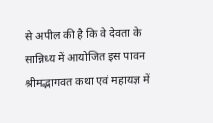से अपील की है कि वे देवता के सान्निध्य में आयोजित इस पावन श्रीमद्भागवत कथा एवं महायज्ञ में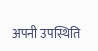अपनी उपस्थिति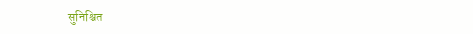सुनिश्चित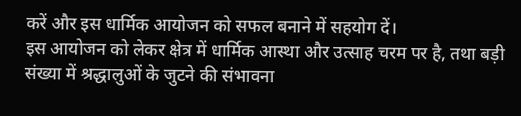करें और इस धार्मिक आयोजन को सफल बनाने में सहयोग दें।
इस आयोजन को लेकर क्षेत्र में धार्मिक आस्था और उत्साह चरम पर है, तथा बड़ी संख्या में श्रद्धालुओं के जुटने की संभावना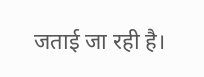जताई जा रही है।